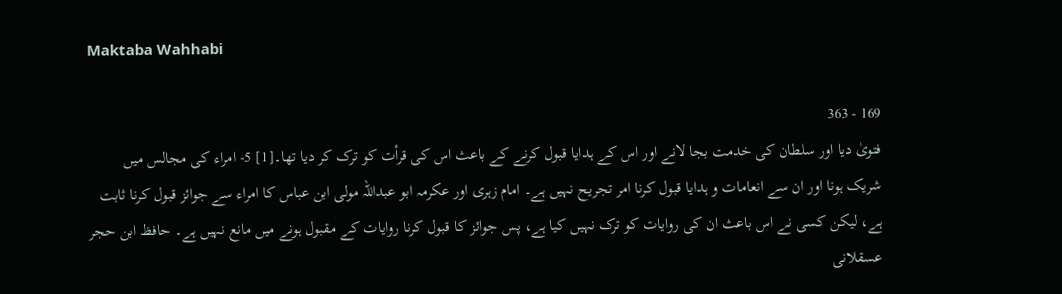Maktaba Wahhabi

169 - 363
فتویٰ دیا اور سلطان کی خدمت بجا لانے اور اس کے ہدایا قبول کرنے کے باعث اس کی قرأت کو ترک کر دیا تھا۔[1] 5- امراء کی مجالس میں شریک ہونا اور ان سے انعامات و ہدایا قبول کرنا امر تجریح نہیں ہے۔ امام زہری اور عکرمہ ابو عبداللہ مولی ابن عباس کا امراء سے جوائز قبول کرنا ثابت ہے، لیکن کسی نے اس باعث ان کی روایات کو ترک نہیں کیا ہے، پس جوائز کا قبول کرنا روایات کے مقبول ہونے میں مانع نہیں ہے۔ حافظ ابن حجر عسقلانی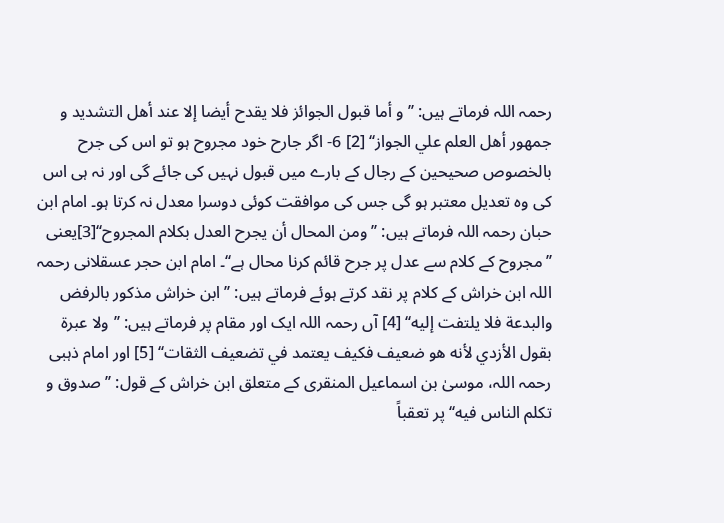رحمہ اللہ فرماتے ہیں: ’’و أما قبول الجوائز فلا يقدح أيضا إلا عند أهل التشديد و جمهور أهل العلم علي الجواز‘‘ [2] 6- اگر جارح خود مجروح ہو تو اس کی جرح بالخصوص صحیحین کے رجال کے بارے میں قبول نہیں کی جائے گی اور نہ ہی اس کی وہ تعدیل معتبر ہو گی جس کی موافقت کوئی دوسرا معدل نہ کرتا ہو۔ امام ابن حبان رحمہ اللہ فرماتے ہیں: ’’ومن المحال أن يجرح العدل بكلام المجروح‘‘[3]یعنی ’’مجروح کے کلام سے عدل پر جرح قائم کرنا محال ہے‘‘۔ امام ابن حجر عسقلانی رحمہ اللہ ابن خراش کے کلام پر نقد کرتے ہوئے فرماتے ہیں: ’’ابن خراش مذكور بالرفض والبدعة فلا يلتفت إليه‘‘ [4] آں رحمہ اللہ ایک اور مقام پر فرماتے ہیں: ’’ولا عبرة بقول الأزدي لأنه هو ضعيف فكيف يعتمد في تضعيف الثقات‘‘ [5] اور امام ذہبی رحمہ اللہ، موسیٰ بن اسماعیل المنقری کے متعلق ابن خراش کے قول: ’’صدوق و تكلم الناس فيه‘‘ پر تعقباً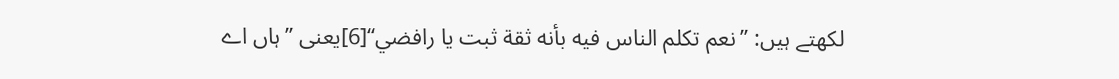لکھتے ہیں: ’’نعم تكلم الناس فيه بأنه ثقة ثبت يا رافضي‘‘[6]یعنی ’’ہاں اے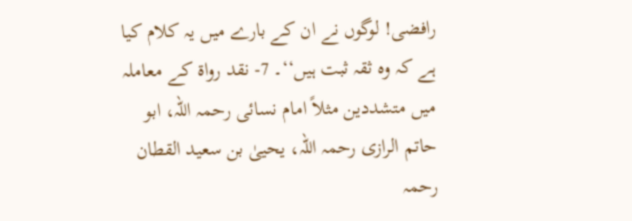رافضی! لوگوں نے ان کے بارے میں یہ کلام کیا ہے کہ وہ ثقہ ثبت ہیں‘‘۔ 7- نقد رواۃ کے معاملہ میں متشددین مثلاً امام نسائی رحمہ اللہ، ابو حاتم الرازی رحمہ اللہ، یحییٰ بن سعید القطان رحمہ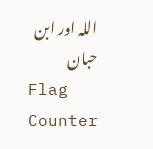اللہ اور ابن حبان
Flag Counter